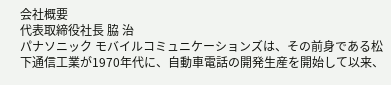会社概要
代表取締役社長 脇 治
パナソニック モバイルコミュニケーションズは、その前身である松下通信工業が1970年代に、自動車電話の開発生産を開始して以来、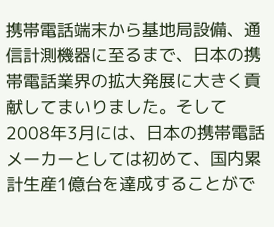携帯電話端末から基地局設備、通信計測機器に至るまで、日本の携帯電話業界の拡大発展に大きく貢献してまいりました。そして2008年3月には、日本の携帯電話メーカーとしては初めて、国内累計生産1億台を達成することがで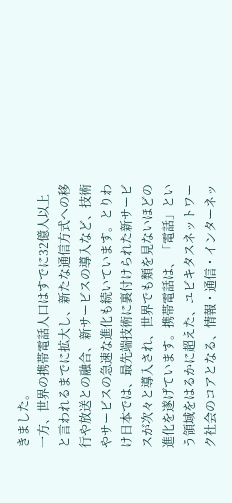きました。
一方、世界の携帯電話人口はすでに32億人以上と言われるまでに拡大し、新たな通信方式への移行や放送との融合、新サービスの導入など、技術やサービスの急速な進化も続いています。とりわけ日本では、最先端技術に裏付けられた新サービスが次々と導入され、世界でも類を見ないほどの進化を遂げています。携帯電話は、「電話」という領域をはるかに超えた、ユビキタスネットワーク社会のコアとなる、情報・通信・インターネッ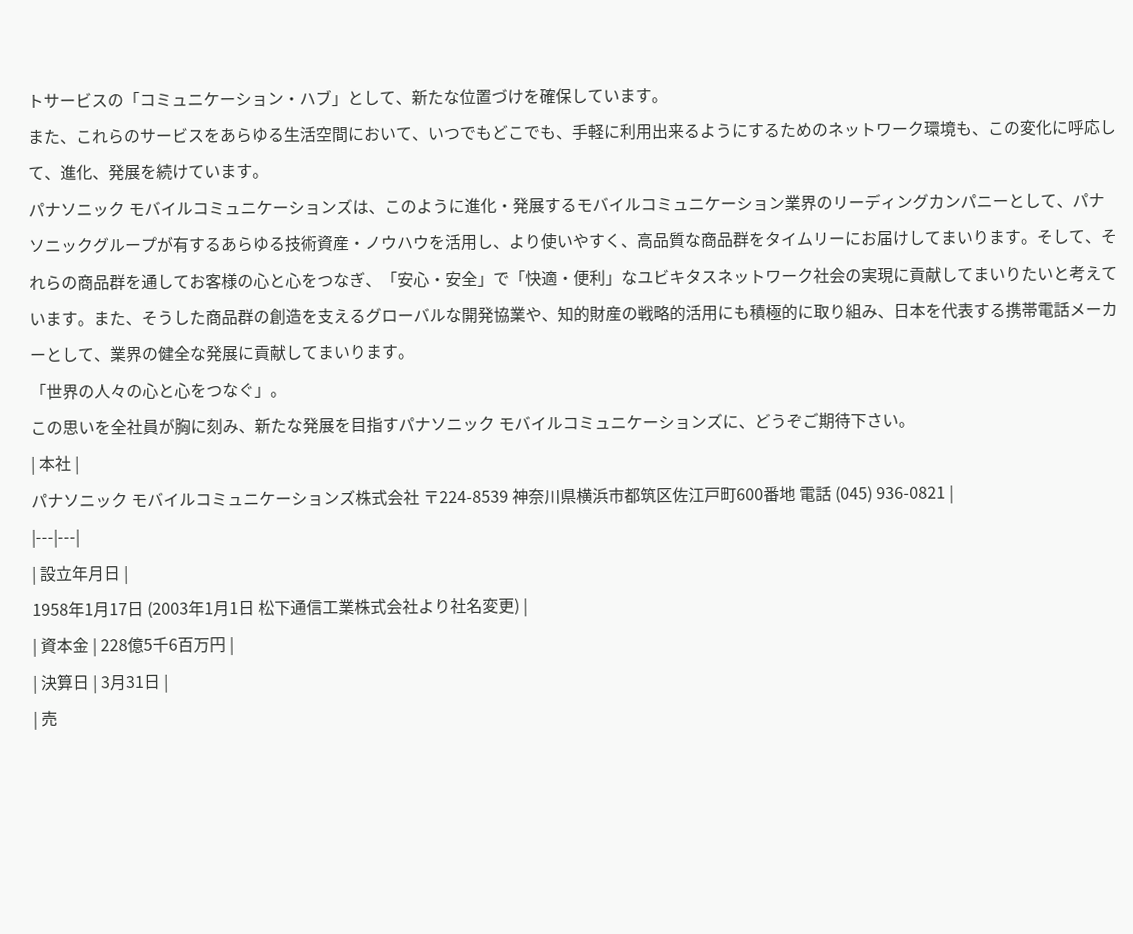トサービスの「コミュニケーション・ハブ」として、新たな位置づけを確保しています。
また、これらのサービスをあらゆる生活空間において、いつでもどこでも、手軽に利用出来るようにするためのネットワーク環境も、この変化に呼応して、進化、発展を続けています。
パナソニック モバイルコミュニケーションズは、このように進化・発展するモバイルコミュニケーション業界のリーディングカンパニーとして、パナソニックグループが有するあらゆる技術資産・ノウハウを活用し、より使いやすく、高品質な商品群をタイムリーにお届けしてまいります。そして、それらの商品群を通してお客様の心と心をつなぎ、「安心・安全」で「快適・便利」なユビキタスネットワーク社会の実現に貢献してまいりたいと考えています。また、そうした商品群の創造を支えるグローバルな開発協業や、知的財産の戦略的活用にも積極的に取り組み、日本を代表する携帯電話メーカーとして、業界の健全な発展に貢献してまいります。
「世界の人々の心と心をつなぐ」。
この思いを全社員が胸に刻み、新たな発展を目指すパナソニック モバイルコミュニケーションズに、どうぞご期待下さい。
| 本社 |
パナソニック モバイルコミュニケーションズ株式会社 〒224-8539 神奈川県横浜市都筑区佐江戸町600番地 電話 (045) 936-0821 |
|---|---|
| 設立年月日 |
1958年1月17日 (2003年1月1日 松下通信工業株式会社より社名変更) |
| 資本金 | 228億5千6百万円 |
| 決算日 | 3月31日 |
| 売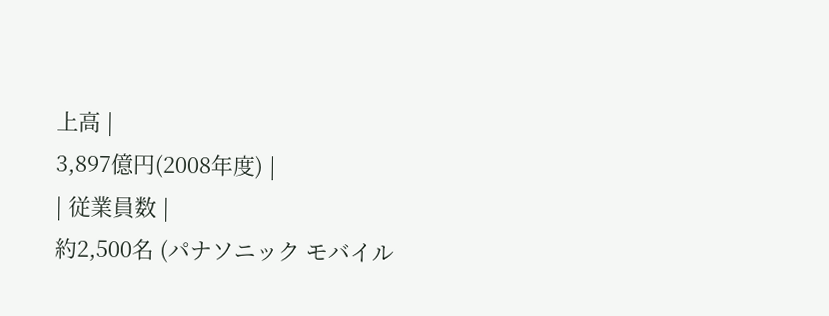上高 |
3,897億円(2008年度) |
| 従業員数 |
約2,500名 (パナソニック モバイル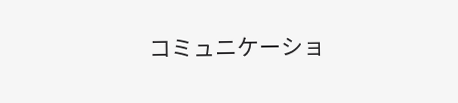コミュニケーショ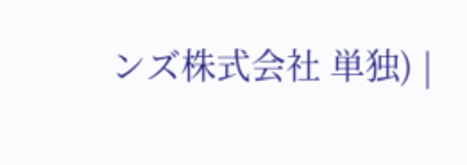ンズ株式会社 単独) |